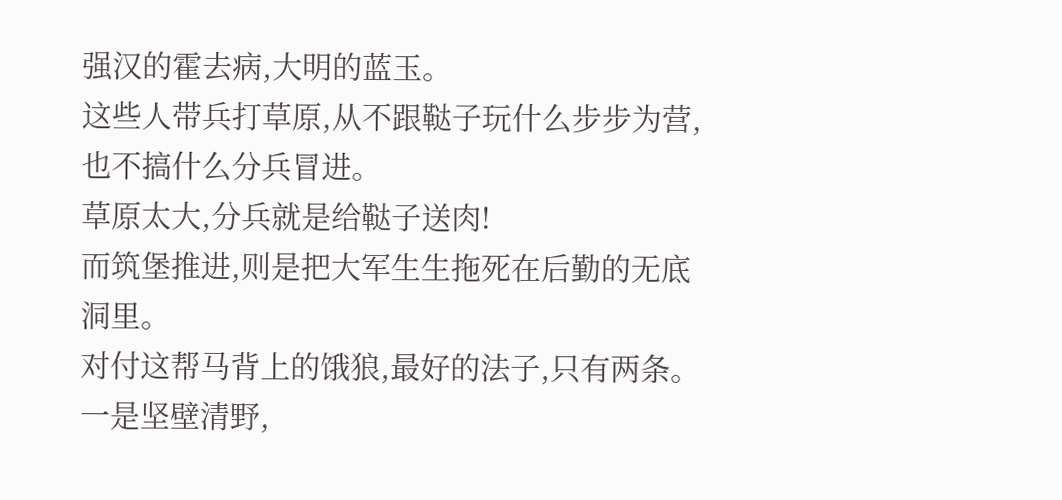强汉的霍去病,大明的蓝玉。
这些人带兵打草原,从不跟鞑子玩什么步步为营,也不搞什么分兵冒进。
草原太大,分兵就是给鞑子送肉!
而筑堡推进,则是把大军生生拖死在后勤的无底洞里。
对付这帮马背上的饿狼,最好的法子,只有两条。
一是坚壁清野,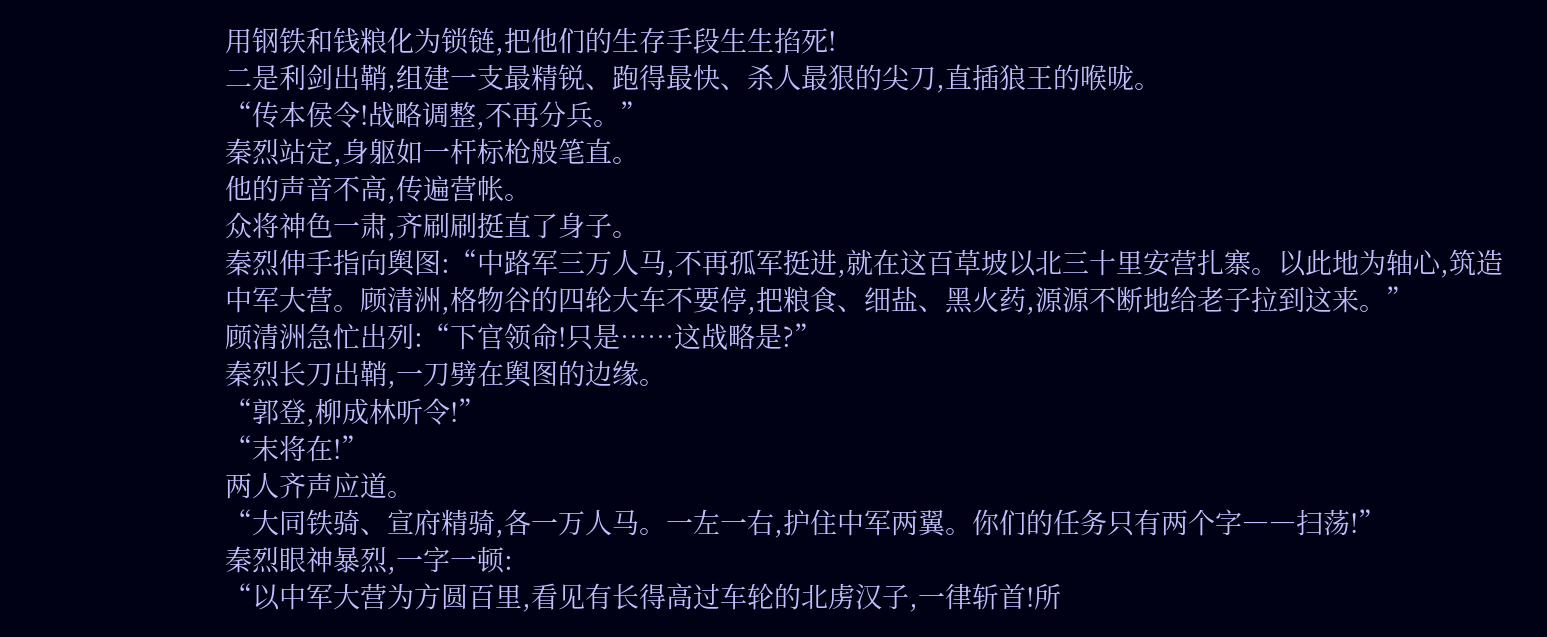用钢铁和钱粮化为锁链,把他们的生存手段生生掐死!
二是利剑出鞘,组建一支最精锐、跑得最快、杀人最狠的尖刀,直插狼王的喉咙。
“传本侯令!战略调整,不再分兵。”
秦烈站定,身躯如一杆标枪般笔直。
他的声音不高,传遍营帐。
众将神色一肃,齐刷刷挺直了身子。
秦烈伸手指向舆图:“中路军三万人马,不再孤军挺进,就在这百草坡以北三十里安营扎寨。以此地为轴心,筑造中军大营。顾清洲,格物谷的四轮大车不要停,把粮食、细盐、黑火药,源源不断地给老子拉到这来。”
顾清洲急忙出列:“下官领命!只是……这战略是?”
秦烈长刀出鞘,一刀劈在舆图的边缘。
“郭登,柳成林听令!”
“末将在!”
两人齐声应道。
“大同铁骑、宣府精骑,各一万人马。一左一右,护住中军两翼。你们的任务只有两个字――扫荡!”
秦烈眼神暴烈,一字一顿:
“以中军大营为方圆百里,看见有长得高过车轮的北虏汉子,一律斩首!所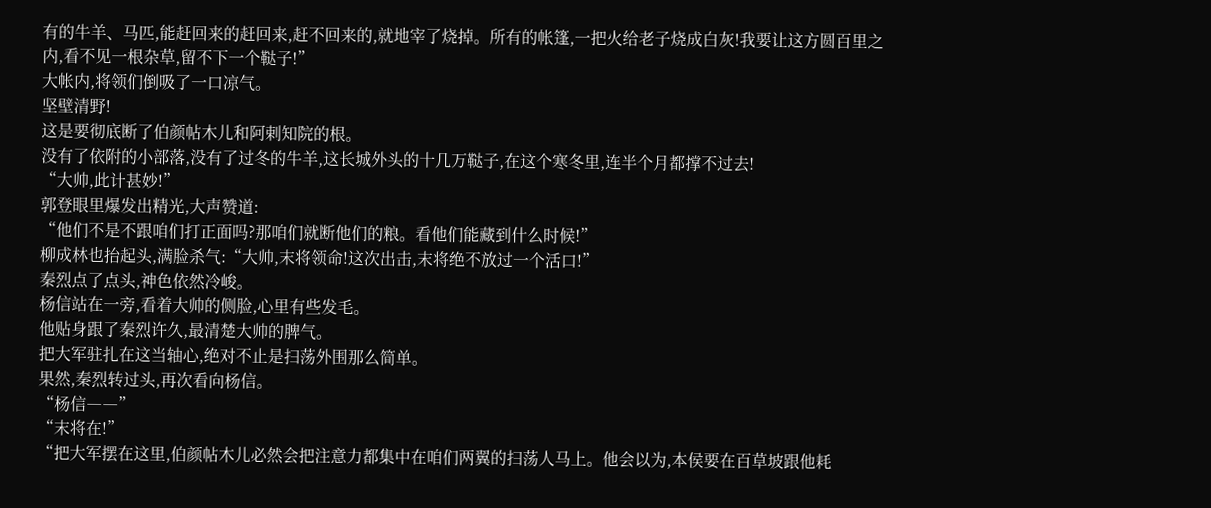有的牛羊、马匹,能赶回来的赶回来,赶不回来的,就地宰了烧掉。所有的帐篷,一把火给老子烧成白灰!我要让这方圆百里之内,看不见一根杂草,留不下一个鞑子!”
大帐内,将领们倒吸了一口凉气。
坚壁清野!
这是要彻底断了伯颜帖木儿和阿剌知院的根。
没有了依附的小部落,没有了过冬的牛羊,这长城外头的十几万鞑子,在这个寒冬里,连半个月都撑不过去!
“大帅,此计甚妙!”
郭登眼里爆发出精光,大声赞道:
“他们不是不跟咱们打正面吗?那咱们就断他们的粮。看他们能藏到什么时候!”
柳成林也抬起头,满脸杀气:“大帅,末将领命!这次出击,末将绝不放过一个活口!”
秦烈点了点头,神色依然冷峻。
杨信站在一旁,看着大帅的侧脸,心里有些发毛。
他贴身跟了秦烈许久,最清楚大帅的脾气。
把大军驻扎在这当轴心,绝对不止是扫荡外围那么简单。
果然,秦烈转过头,再次看向杨信。
“杨信――”
“末将在!”
“把大军摆在这里,伯颜帖木儿必然会把注意力都集中在咱们两翼的扫荡人马上。他会以为,本侯要在百草坡跟他耗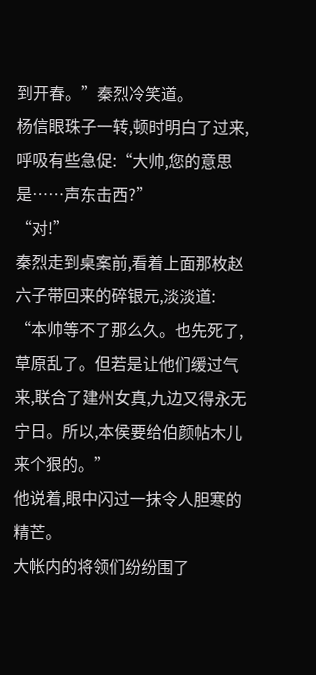到开春。”秦烈冷笑道。
杨信眼珠子一转,顿时明白了过来,呼吸有些急促:“大帅,您的意思是……声东击西?”
“对!”
秦烈走到桌案前,看着上面那枚赵六子带回来的碎银元,淡淡道:
“本帅等不了那么久。也先死了,草原乱了。但若是让他们缓过气来,联合了建州女真,九边又得永无宁日。所以,本侯要给伯颜帖木儿来个狠的。”
他说着,眼中闪过一抹令人胆寒的精芒。
大帐内的将领们纷纷围了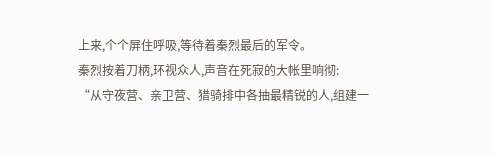上来,个个屏住呼吸,等待着秦烈最后的军令。
秦烈按着刀柄,环视众人,声音在死寂的大帐里响彻:
“从守夜营、亲卫营、猎骑排中各抽最精锐的人,组建一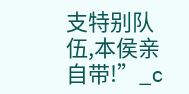支特别队伍,本侯亲自带!”_c